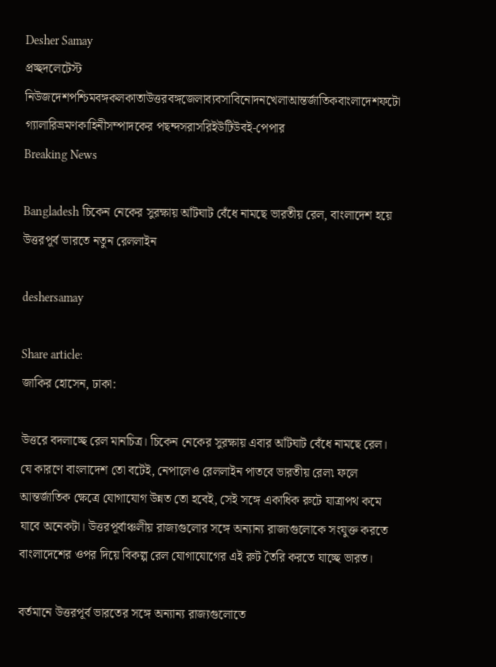Desher Samay
প্রচ্ছদলেটেস্ট নিউজদেশপশ্চিমবঙ্গকলকাতাউত্তরবঙ্গজেলাব্যবসাবিনোদনখেলাআন্তর্জাতিকবাংলাদেশফটো গ্যালারিভ্রমণকাহিনীসম্পাদকের পছন্দসরাসরিইউটিউবই-পেপার
Breaking News

Bangladesh চিকেন নেকের সুরক্ষায় আঁটঘাট বেঁধে নামছে ভারতীয় রেল, বাংলাদেশ হয়ে উত্তরপূর্ব ভারতে নতুন রেললাইন

deshersamay

Share article:
জাকির হোসেন, ঢাকা:

উত্তরে বদলাচ্ছে রেল মানচিত্র। চিকেন নেকের সুরক্ষায় এবার আঁটঘাট বেঁধে নামছে রেল। যে কারণে বাংলাদেশ তো বটেই, নেপালেও রেললাইন পাতবে ভারতীয় রেল৷ ফলে আন্তর্জাতিক ক্ষেত্রে যোগাযোগ উন্নত তো হবেই, সেই সঙ্গে একাধিক রুটে যাত্রাপথ কমে যাবে অনেকটা। উত্তরপূর্বাঞ্চলীয় রাজ্যগুলোর সঙ্গে অন্যান্য রাজ্যগুলোকে সংযুক্ত করতে বাংলাদেশের ওপর দিয়ে বিকল্প রেল যোগাযোগের এই রুট তৈরি করতে যাচ্ছে ভারত।

বর্তমানে উত্তরপূর্ব ভারতের সঙ্গে অন্যান্য রাজ্যগুলোতে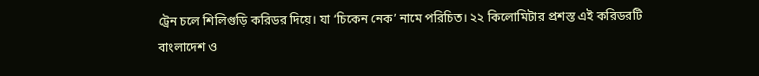ট্রেন চলে শিলিগুড়ি করিডর দিয়ে। যা ‘চিকেন নেক’ নামে পরিচিত। ২২ কিলোমিটার প্রশস্ত এই করিডরটি বাংলাদেশ ও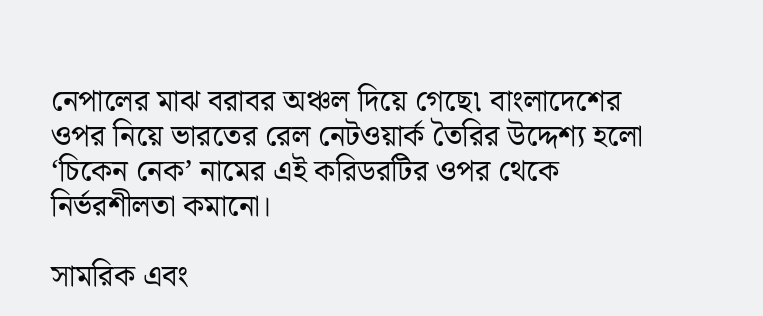নেপালের মাঝ বরাবর অঞ্চল দিয়ে গেছে৷ বাংলাদেশের ওপর নিয়ে ভারতের রেল নেটওয়ার্ক তৈরির উদ্দেশ্য হলো ‘চিকেন নেক’ নামের এই করিডরটির ওপর থেকে নির্ভরশীলতা কমানো।

সামরিক এবং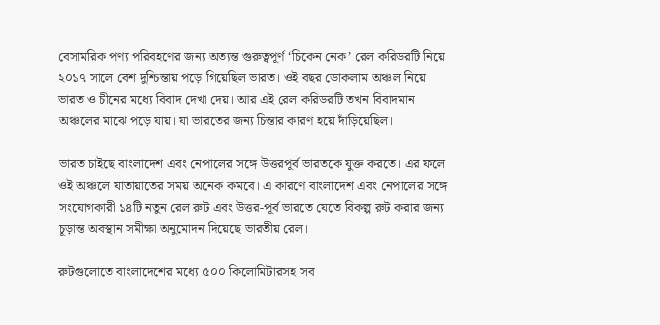বেসামরিক পণ্য পরিবহণের জন্য অত্যন্ত গুরুত্বপূর্ণ ‘চিকেন নেক’ রেল করিডরটি নিয়ে ২০১৭ সালে বেশ দুশ্চিন্তায় পড়ে গিয়েছিল ভারত। ওই বছর ডোকলাম অঞ্চল নিয়ে ভারত ও চীনের মধ্যে বিবাদ দেখা দেয়। আর এই রেল করিডরটি তখন বিবাদমান অঞ্চলের মাঝে পড়ে যায়। যা ভারতের জন্য চিন্তার কারণ হয়ে দাঁড়িয়েছিল।

ভারত চাইছে বাংলাদেশ এবং নেপালের সঙ্গে উত্তরপূর্ব ভারতকে যুক্ত করতে। এর ফলে ওই অঞ্চলে যাতায়াতের সময় অনেক কমবে। এ কারণে বাংলাদেশ এবং নেপালের সঙ্গে সংযোগকারী ১৪টি নতুন রেল রুট এবং উত্তর-পূর্ব ভারতে যেতে বিকল্প রুট করার জন্য চূড়ান্ত অবস্থান সমীক্ষা অনুমোদন দিয়েছে ভারতীয় রেল।

রুটগুলোতে বাংলাদেশের মধ্যে ৫০০ কিলোমিটারসহ সব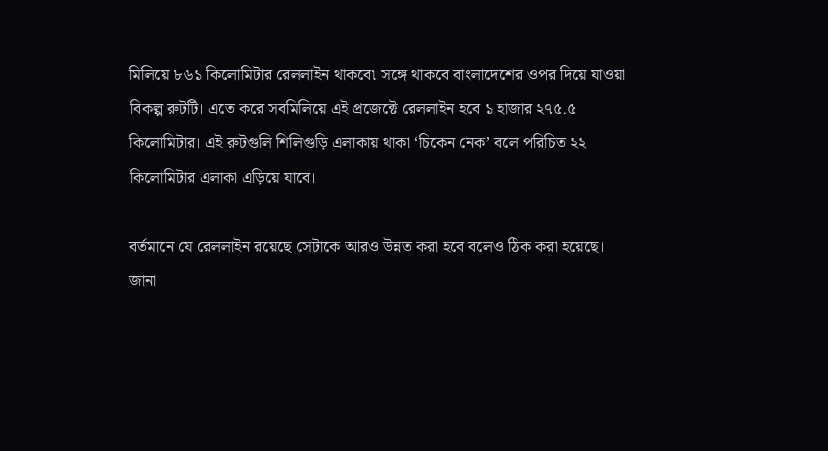মিলিয়ে ৮৬১ কিলোমিটার রেললাইন থাকবে৷ সঙ্গে থাকবে বাংলাদেশের ওপর দিয়ে যাওয়া বিকল্প রুটটি। এতে করে সবমিলিয়ে এই প্রজেক্টে রেললাইন হবে ১ হাজার ২৭৫.৫ কিলোমিটার। এই রুটগুলি শিলিগুড়ি এলাকায় থাকা ‘চিকেন নেক’ বলে পরিচিত ২২ কিলোমিটার এলাকা এড়িয়ে যাবে।

বর্তমানে যে রেললাইন রয়েছে সেটাকে আরও উন্নত করা হবে বলেও ঠিক করা হয়েছে। জানা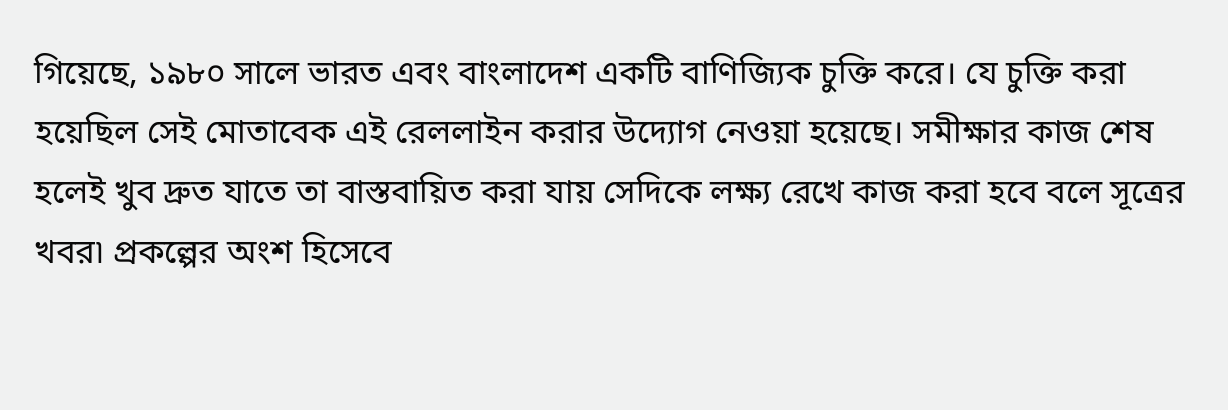গিয়েছে, ১৯৮০ সালে ভারত এবং বাংলাদেশ একটি বাণিজ্যিক চুক্তি করে। যে চুক্তি করা হয়েছিল সেই মোতাবেক এই রেললাইন করার উদ্যোগ নেওয়া হয়েছে। সমীক্ষার কাজ শেষ হলেই খুব দ্রুত যাতে তা বাস্তবায়িত করা যায় সেদিকে লক্ষ্য রেখে কাজ করা হবে বলে সূত্রের খবর৷ প্রকল্পের অংশ হিসেবে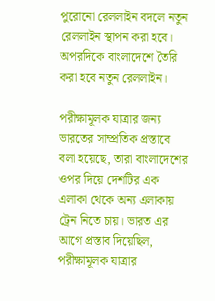পুরোনো রেললাইন বদলে নতুন রেললাইন স্থাপন করা হবে। অপরদিকে বাংলাদেশে তৈরি করা হবে নতুন রেললাইন।

পরীক্ষামূলক যাত্রার জন্য ভারতের সাম্প্রতিক প্রস্তাবে বলা হয়েছে, তারা বাংলাদেশের ওপর দিয়ে দেশটির এক এলাকা থেকে অন্য এলাকায় ট্রেন নিতে চায়। ভারত এর আগে প্রস্তাব দিয়েছিল, পরীক্ষামূলক যাত্রার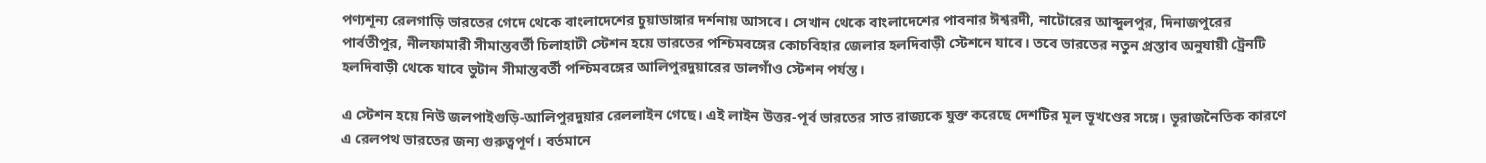পণ্যশূন্য রেলগাড়ি ভারতের গেদে থেকে বাংলাদেশের চুয়াডাঙ্গার দর্শনায় আসবে। সেখান থেকে বাংলাদেশের পাবনার ঈশ্বরদী, নাটোরের আব্দুলপুর, দিনাজপুরের পার্বতীপুর, নীলফামারী সীমান্তবর্তী চিলাহাটী স্টেশন হয়ে ভারতের পশ্চিমবঙ্গের কোচবিহার জেলার হলদিবাড়ী স্টেশনে যাবে। তবে ভারতের নতুন প্রস্তাব অনুযায়ী ট্রেনটি হলদিবাড়ী থেকে যাবে ভুটান সীমান্তবর্তী পশ্চিমবঙ্গের আলিপুরদুয়ারের ডালগাঁও স্টেশন পর্যন্ত।

এ স্টেশন হয়ে নিউ জলপাইগুড়ি-আলিপুরদুয়ার রেললাইন গেছে। এই লাইন উত্তর-পূর্ব ভারতের সাত রাজ্যকে যুক্ত করেছে দেশটির মূল ভূখণ্ডের সঙ্গে। ভূরাজনৈতিক কারণে এ রেলপথ ভারতের জন্য গুরুত্বপূর্ণ। বর্তমানে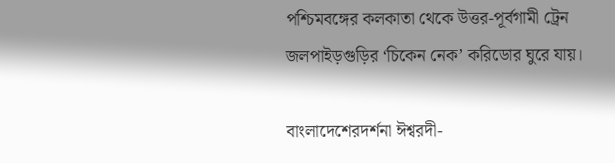পশ্চিমবঙ্গের কলকাতা থেকে উত্তর-পূর্বগামী ট্রেন জলপাইড়গুড়ির ‘চিকেন নেক’ করিডোর ঘুরে যায়।

বাংলাদেশেরদর্শনা ঈশ্বরদী-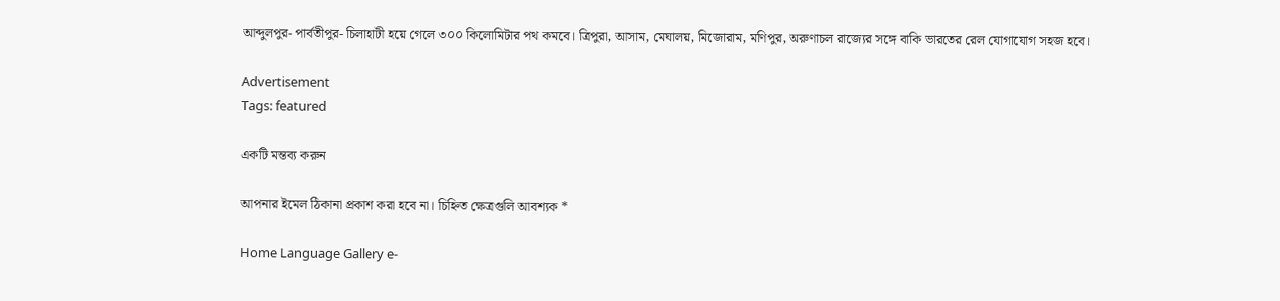আব্দুলপুর- পার্বতীপুর- চিলাহাটী হয়ে গেলে ৩০০ কিলোমিটার পথ কমবে। ত্রিপুরা, আসাম, মেঘালয়, মিজোরাম, মণিপুর, অরুণাচল রাজ্যের সঙ্গে বাকি ভারতের রেল যোগাযোগ সহজ হবে।

Advertisement
Tags: featured

একটি মন্তব্য করুন

আপনার ইমেল ঠিকানা প্রকাশ করা হবে না। চিহ্নিত ক্ষেত্রগুলি আবশ্যক *

Home Language Gallery e-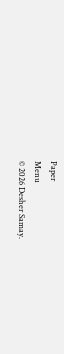Paper
Menu
© 2026 Desher Samay.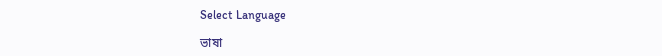Select Language

ভাষা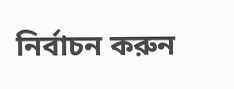নির্বাচন করুন